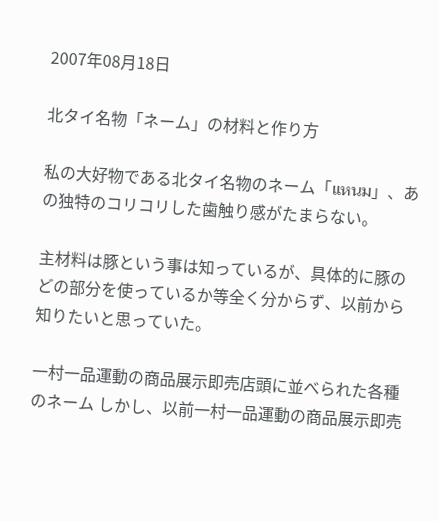2007年08月18日

北タイ名物「ネーム」の材料と作り方

私の大好物である北タイ名物のネーム「แหนม」、あの独特のコリコリした歯触り感がたまらない。

主材料は豚という事は知っているが、具体的に豚のどの部分を使っているか等全く分からず、以前から知りたいと思っていた。

一村一品運動の商品展示即売店頭に並べられた各種のネーム しかし、以前一村一品運動の商品展示即売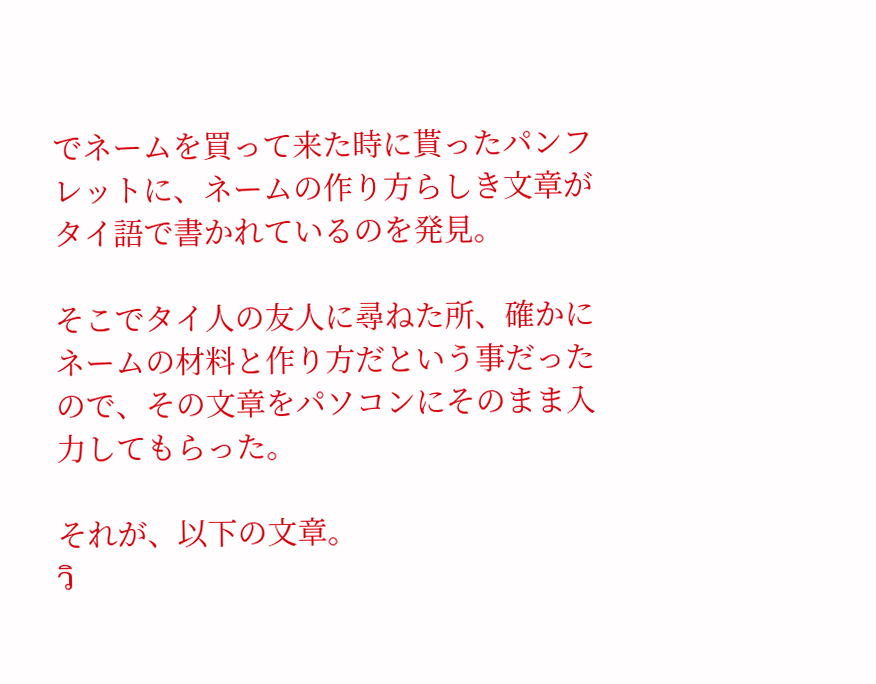でネームを買って来た時に貰ったパンフレットに、ネームの作り方らしき文章がタイ語で書かれているのを発見。

そこでタイ人の友人に尋ねた所、確かにネームの材料と作り方だという事だったので、その文章をパソコンにそのまま入力してもらった。

それが、以下の文章。
วิ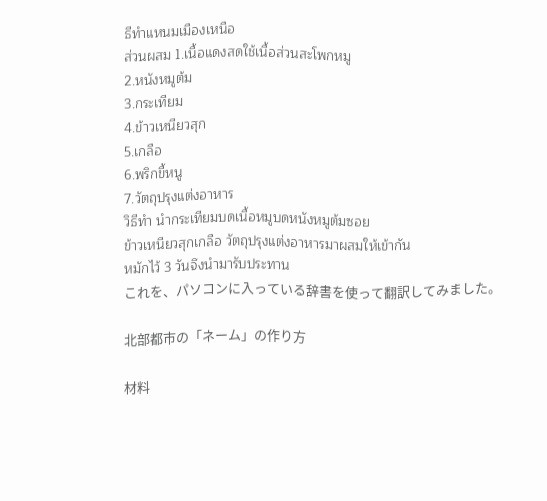ธีทำแหนมเมืองเหนือ
ส่วนผสม 1.เนื้อแดงสดใช้เนื้อส่วนสะโพกหมู
2.หนังหมูต้ม
3.กระเทียม
4.ข้าวเหนียวสุก
5.เกลือ
6.พริกขี้หนู
7.วัตถุปรุงแต่งอาหาร
วิธีทำ นำกระเทียมบดเนื้อหมูบดหนังหมูต้มซอย
ข้าวเหนียวสุกเกลือ วัตถุปรุงแต่งอาหารมาผสมให้เข้ากัน
หมักไว้ 3 วันจึงนำมารับประทาน
これを、パソコンに入っている辞書を使って翻訳してみました。

北部都市の「ネーム」の作り方

材料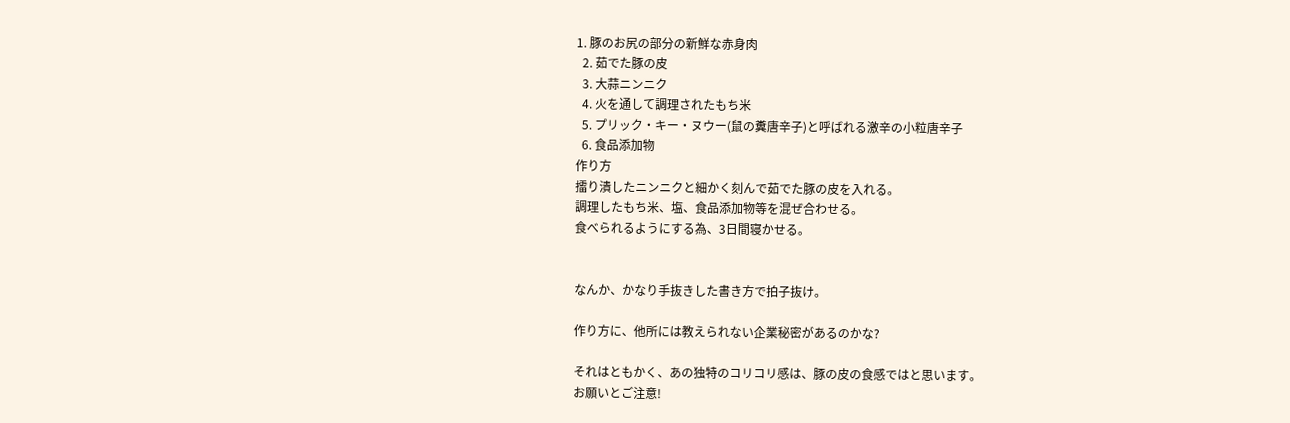1. 豚のお尻の部分の新鮮な赤身肉
  2. 茹でた豚の皮
  3. 大蒜ニンニク
  4. 火を通して調理されたもち米
  5. プリック・キー・ヌウー(鼠の糞唐辛子)と呼ばれる激辛の小粒唐辛子
  6. 食品添加物
作り方
擂り潰したニンニクと細かく刻んで茹でた豚の皮を入れる。
調理したもち米、塩、食品添加物等を混ぜ合わせる。
食べられるようにする為、3日間寝かせる。


なんか、かなり手抜きした書き方で拍子抜け。

作り方に、他所には教えられない企業秘密があるのかな?

それはともかく、あの独特のコリコリ感は、豚の皮の食感ではと思います。
お願いとご注意!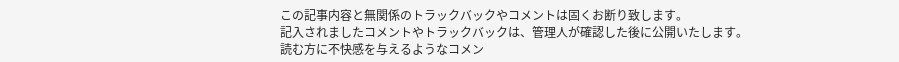この記事内容と無関係のトラックバックやコメントは固くお断り致します。
記入されましたコメントやトラックバックは、管理人が確認した後に公開いたします。
読む方に不快感を与えるようなコメン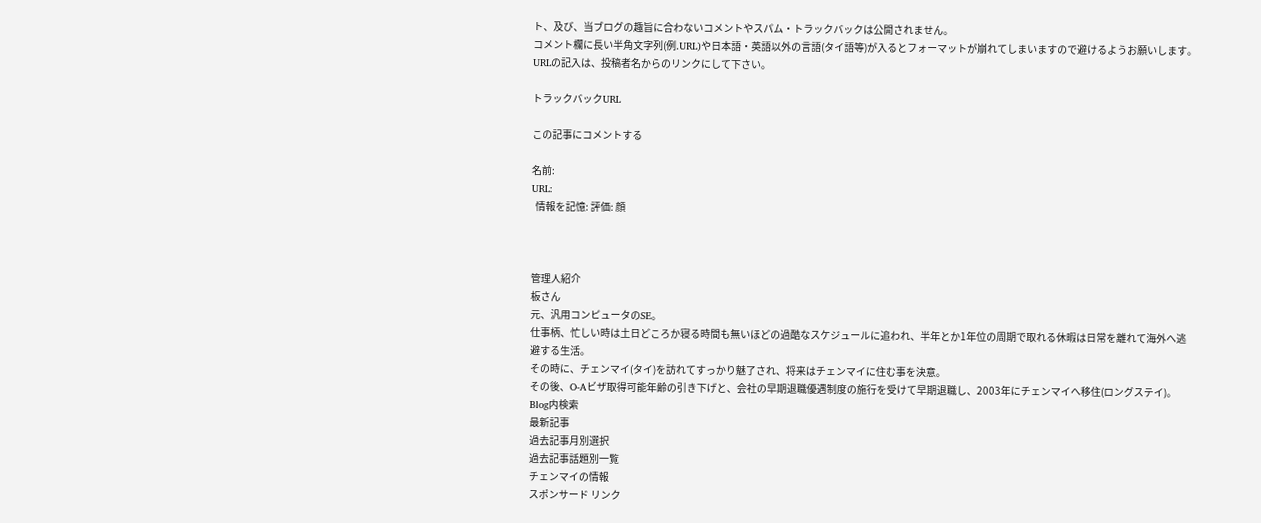ト、及び、当ブログの趣旨に合わないコメントやスパム・トラックバックは公開されません。
コメント欄に長い半角文字列(例.URL)や日本語・英語以外の言語(タイ語等)が入るとフォーマットが崩れてしまいますので避けるようお願いします。
URLの記入は、投稿者名からのリンクにして下さい。

トラックバックURL

この記事にコメントする

名前:
URL:
  情報を記憶: 評価: 顔



管理人紹介
板さん
元、汎用コンピュータのSE。
仕事柄、忙しい時は土日どころか寝る時間も無いほどの過酷なスケジュールに追われ、半年とか1年位の周期で取れる休暇は日常を離れて海外へ逃避する生活。
その時に、チェンマイ(タイ)を訪れてすっかり魅了され、将来はチェンマイに住む事を決意。
その後、O-Aビザ取得可能年齢の引き下げと、会社の早期退職優遇制度の施行を受けて早期退職し、2003年にチェンマイへ移住(ロングステイ)。
Blog内検索
最新記事
過去記事月別選択
過去記事話題別一覧
チェンマイの情報
スポンサード リンク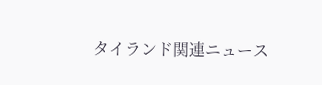タイランド関連ニュース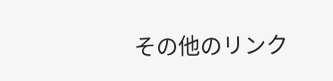その他のリンク